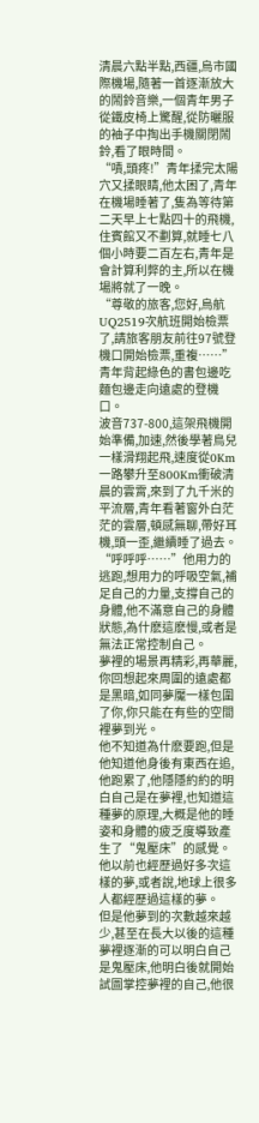清晨六點半點,西疆,烏市國際機場,隨著一首逐漸放大的鬧鈴音樂,一個青年男子從鐵皮椅上驚醒,從防曬服的袖子中掏出手機關閉鬧鈴,看了眼時間。
“嘖,頭疼!”青年揉完太陽穴又揉眼睛,他太困了,青年在機場睡著了,隻為等待第二天早上七點四十的飛機,住賓館又不劃算,就睡七八個小時要二百左右,青年是會計算利弊的主,所以在機場將就了一晚。
“尊敬的旅客,您好,烏航UQ2519次航班開始檢票了,請旅客朋友前往97號登機口開始檢票,重複……”青年背起綠色的書包邊吃麵包邊走向遠處的登機口。
波音737-800,這架飛機開始準備,加速,然後學著鳥兒一樣滑翔起飛,速度從0Km一路攀升至800Km衝破清晨的雲霄,來到了九千米的平流層,青年看著窗外白茫茫的雲層,頓感無聊,帶好耳機,頭一歪,繼續睡了過去。
“呼呼呼……”他用力的逃跑,想用力的呼吸空氣,補足自己的力量,支撐自己的身體,他不滿意自己的身體狀態,為什麽這麽慢,或者是無法正常控制自己。
夢裡的場景再精彩,再華麗,你回想起來周圍的遠處都是黑暗,如同夢魘一樣包圍了你,你只能在有些的空間裡夢到光。
他不知道為什麽要跑,但是他知道他身後有東西在追,他跑累了,他隱隱約約的明白自己是在夢裡,也知道這種夢的原理,大概是他的睡姿和身體的疲乏度導致產生了“鬼壓床”的感覺。
他以前也經歷過好多次這樣的夢,或者說,地球上很多人都經歷過這樣的夢。
但是他夢到的次數越來越少,甚至在長大以後的這種夢裡逐漸的可以明白自己是鬼壓床,他明白後就開始試圖掌控夢裡的自己,他很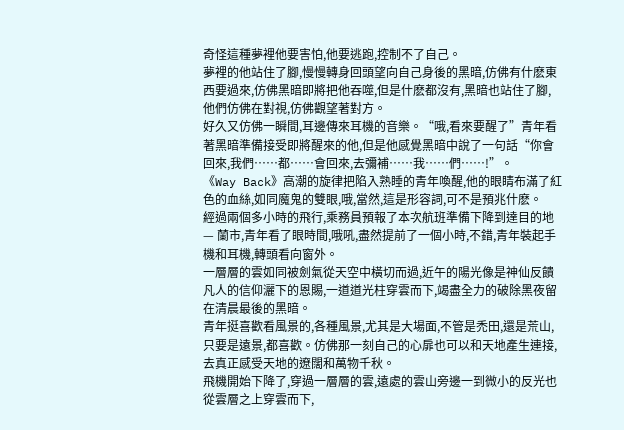奇怪這種夢裡他要害怕,他要逃跑,控制不了自己。
夢裡的他站住了腳,慢慢轉身回頭望向自己身後的黑暗,仿佛有什麽東西要過來,仿佛黑暗即將把他吞噬,但是什麽都沒有,黑暗也站住了腳,他們仿佛在對視,仿佛觀望著對方。
好久又仿佛一瞬間,耳邊傳來耳機的音樂。“哦,看來要醒了”青年看著黑暗準備接受即將醒來的他,但是他感覺黑暗中說了一句話“你會回來,我們……都……會回來,去彌補……我……們……!”。
《Way Back》高潮的旋律把陷入熟睡的青年喚醒,他的眼睛布滿了紅色的血絲,如同魔鬼的雙眼,哦,當然,這是形容詞,可不是預兆什麽。
經過兩個多小時的飛行,乘務員預報了本次航班準備下降到達目的地— 蘭市,青年看了眼時間,哦吼,盡然提前了一個小時,不錯,青年裝起手機和耳機,轉頭看向窗外。
一層層的雲如同被劍氣從天空中橫切而過,近午的陽光像是神仙反饋凡人的信仰灑下的恩賜,一道道光柱穿雲而下,竭盡全力的破除黑夜留在清晨最後的黑暗。
青年挺喜歡看風景的,各種風景,尤其是大場面,不管是禿田,還是荒山,只要是遠景,都喜歡。仿佛那一刻自己的心扉也可以和天地產生連接,去真正感受天地的遼闊和萬物千秋。
飛機開始下降了,穿過一層層的雲,遠處的雲山旁邊一到微小的反光也從雲層之上穿雲而下,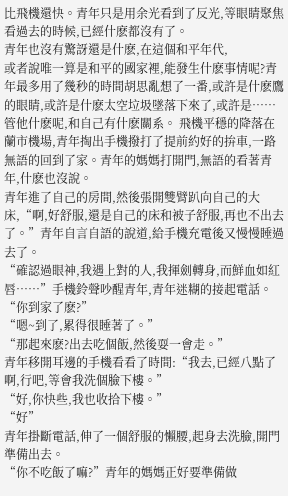比飛機還快。青年只是用余光看到了反光,等眼睛聚焦看過去的時候,已經什麽都沒有了。
青年也沒有驚訝還是什麽,在這個和平年代,
或者說唯一算是和平的國家裡,能發生什麽事情呢?青年最多用了幾秒的時間胡思亂想了一番,或許是什麽鷹的眼睛,或許是什麽太空垃圾墜落下來了,或許是……管他什麽呢,和自己有什麽關系。 飛機平穩的降落在蘭市機場,青年掏出手機撥打了提前約好的拚車,一路無語的回到了家。青年的媽媽打開門,無語的看著青年,什麽也沒說。
青年進了自己的房間,然後張開雙臂趴向自己的大床,“啊,好舒服,還是自己的床和被子舒服,再也不出去了。”青年自言自語的說道,給手機充電後又慢慢睡過去了。
“確認過眼神,我遇上對的人,我揮劍轉身,而鮮血如紅唇……”手機鈴聲吵醒青年,青年迷糊的接起電話。
“你到家了麽?”
“嗯~到了,累得很睡著了。”
“那起來麽?出去吃個飯,然後耍一會走。”
青年移開耳邊的手機看看了時間:“我去,已經八點了啊,行吧,等會我洗個臉下樓。”
“好,你快些,我也收拾下樓。”
“好”
青年掛斷電話,伸了一個舒服的懶腰,起身去洗臉,開門準備出去。
“你不吃飯了嘛?”青年的媽媽正好要準備做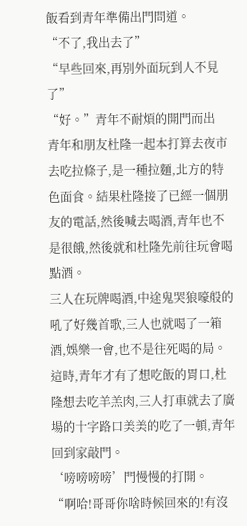飯看到青年準備出門問道。
“不了,我出去了”
“早些回來,再別外面玩到人不見了”
“好。”青年不耐煩的開門而出
青年和朋友杜隆一起本打算去夜市去吃拉條子,是一種拉麵,北方的特色面食。結果杜隆接了已經一個朋友的電話,然後喊去喝酒,青年也不是很餓,然後就和杜隆先前往玩會喝點酒。
三人在玩牌喝酒,中途鬼哭狼嚎般的吼了好幾首歌,三人也就喝了一箱酒,娛樂一會,也不是往死喝的局。這時,青年才有了想吃飯的胃口,杜隆想去吃羊羔肉,三人打車就去了廣場的十字路口美美的吃了一頓,青年回到家敲門。
‘嗙嗙嗙嗙’門慢慢的打開。
“啊哈!哥哥你啥時候回來的!有沒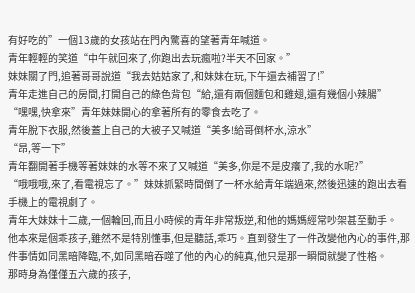有好吃的”一個13歲的女孩站在門內驚喜的望著青年喊道。
青年輕輕的笑道“中午就回來了,你跑出去玩瘋啦?半天不回家。”
妹妹關了門,追著哥哥說道“我去姑姑家了,和妹妹在玩,下午還去補習了!”
青年走進自己的房間,打開自己的綠色背包“給,還有兩個麵包和雞翅,還有幾個小辣腸”
“嘿嘿,快拿來”青年妹妹開心的拿著所有的零食去吃了。
青年脫下衣服,然後蓋上自己的大被子又喊道“美多!給哥倒杯水,涼水”
“昂,等一下”
青年翻開著手機等著妹妹的水等不來了又喊道“美多,你是不是皮癢了,我的水呢?”
“哦哦哦,來了,看電視忘了。”妹妹抓緊時間倒了一杯水給青年端過來,然後迅速的跑出去看手機上的電視劇了。
青年大妹妹十二歲,一個輪回,而且小時候的青年非常叛逆,和他的媽媽經常吵架甚至動手。
他本來是個乖孩子,雖然不是特別懂事,但是聽話,乖巧。直到發生了一件改變他內心的事件,那件事情如同黑暗降臨,不,如同黑暗吞噬了他的內心的純真,他只是那一瞬間就變了性格。
那時身為僅僅五六歲的孩子,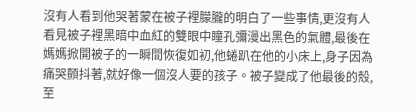沒有人看到他哭著蒙在被子裡朦朧的明白了一些事情,更沒有人看見被子裡黑暗中血紅的雙眼中瞳孔彌漫出黑色的氣體,最後在媽媽掀開被子的一瞬間恢復如初,他蜷趴在他的小床上,身子因為痛哭顫抖著,就好像一個沒人要的孩子。被子變成了他最後的殼,至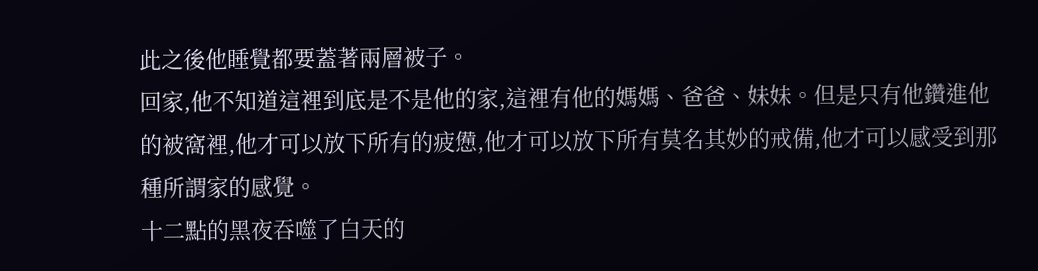此之後他睡覺都要蓋著兩層被子。
回家,他不知道這裡到底是不是他的家,這裡有他的媽媽、爸爸、妹妹。但是只有他鑽進他的被窩裡,他才可以放下所有的疲憊,他才可以放下所有莫名其妙的戒備,他才可以感受到那種所謂家的感覺。
十二點的黑夜吞噬了白天的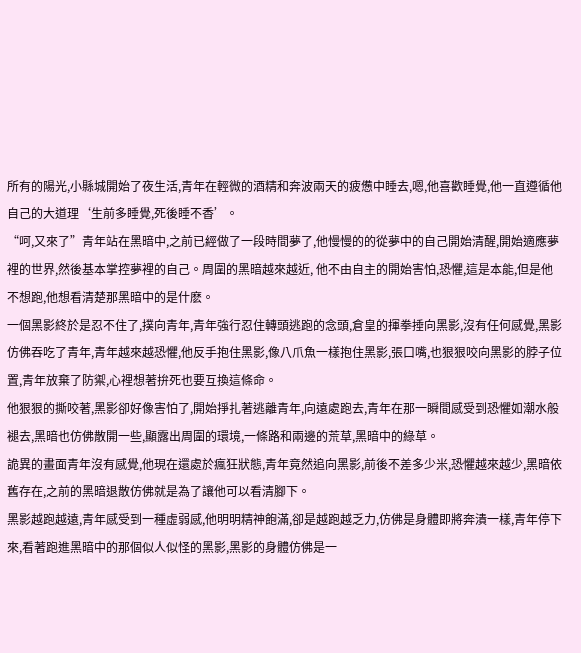所有的陽光,小縣城開始了夜生活,青年在輕微的酒精和奔波兩天的疲憊中睡去,嗯,他喜歡睡覺,他一直遵循他自己的大道理‘生前多睡覺,死後睡不香’。
“呵,又來了”青年站在黑暗中,之前已經做了一段時間夢了,他慢慢的的從夢中的自己開始清醒,開始適應夢裡的世界,然後基本掌控夢裡的自己。周圍的黑暗越來越近, 他不由自主的開始害怕,恐懼,這是本能,但是他不想跑,他想看清楚那黑暗中的是什麽。
一個黑影終於是忍不住了,撲向青年,青年強行忍住轉頭逃跑的念頭,倉皇的揮拳捶向黑影,沒有任何感覺,黑影仿佛吞吃了青年,青年越來越恐懼,他反手抱住黑影,像八爪魚一樣抱住黑影,張口嘴,也狠狠咬向黑影的脖子位置,青年放棄了防禦,心裡想著拚死也要互換這條命。
他狠狠的撕咬著,黑影卻好像害怕了,開始掙扎著逃離青年,向遠處跑去,青年在那一瞬間感受到恐懼如潮水般褪去,黑暗也仿佛散開一些,顯露出周圍的環境,一條路和兩邊的荒草,黑暗中的綠草。
詭異的畫面青年沒有感覺,他現在還處於瘋狂狀態,青年竟然追向黑影,前後不差多少米,恐懼越來越少,黑暗依舊存在,之前的黑暗退散仿佛就是為了讓他可以看清腳下。
黑影越跑越遠,青年感受到一種虛弱感,他明明精神飽滿,卻是越跑越乏力,仿佛是身體即將奔潰一樣,青年停下來,看著跑進黑暗中的那個似人似怪的黑影,黑影的身體仿佛是一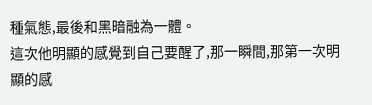種氣態,最後和黑暗融為一體。
這次他明顯的感覺到自己要醒了,那一瞬間,那第一次明顯的感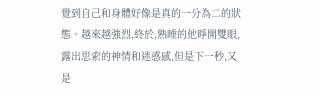覺到自己和身體好像是真的一分為二的狀態。越來越強烈,終於,熟睡的他睜開雙眼,露出思索的神情和迷惑感,但是下一秒,又是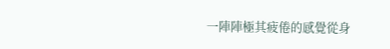一陣陣極其疲倦的感覺從身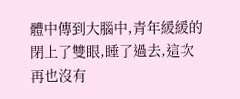體中傳到大腦中,青年緩緩的閉上了雙眼,睡了過去,這次再也沒有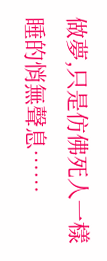做夢,只是仿佛死人一樣睡的悄無聲息……